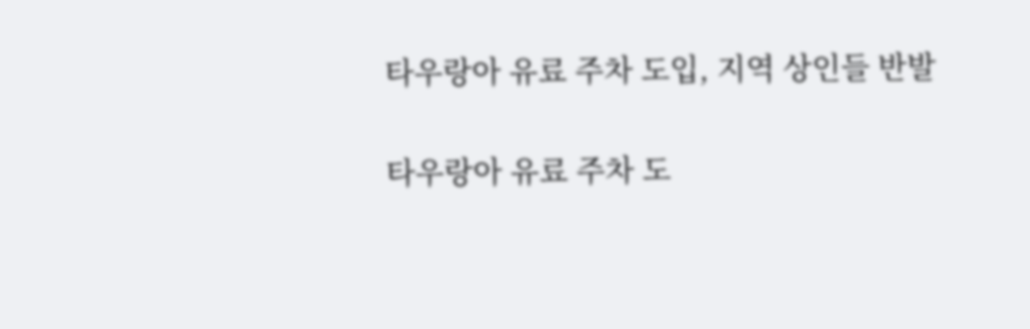타우랑아 유료 주차 도입, 지역 상인들 반발

타우랑아 유료 주차 도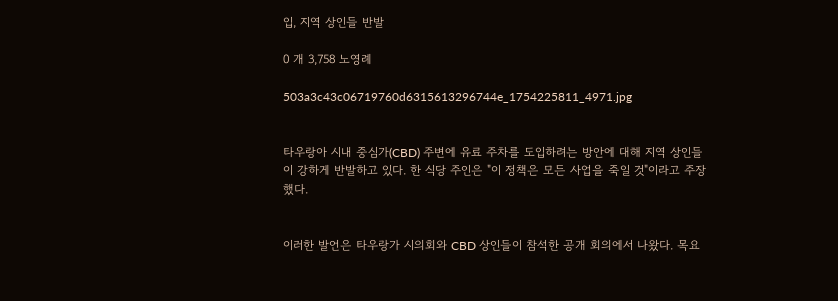입, 지역 상인들 반발

0 개 3,758 노영례

503a3c43c06719760d6315613296744e_1754225811_4971.jpg


타우랑아 시내 중심가(CBD) 주변에 유료 주차를 도입하려는 방안에 대해 지역 상인들이 강하게 반발하고 있다. 한 식당 주인은 "이 정책은 모든 사업을 죽일 것"이라고 주장했다.


이러한 발언은 타우랑가 시의회와 CBD 상인들이 참석한 공개 회의에서 나왔다. 목요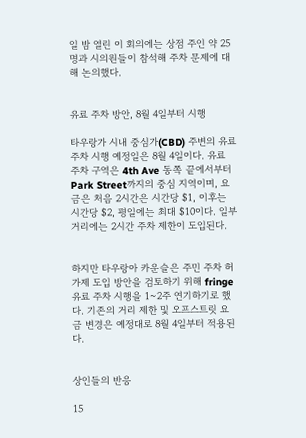일 밤 열린 이 회의에는 상점 주인 약 25명과 시의원들이 참석해 주차 문제에 대해 논의했다.


유료 주차 방안, 8월 4일부터 시행

타우랑가 시내 중심가(CBD) 주변의 유료 주차 시행 예정일은 8월 4일이다. 유료 주차 구역은 4th Ave 동쪽 끝에서부터 Park Street까지의 중심 지역이며, 요금은 처음 2시간은 시간당 $1, 이후는 시간당 $2, 평일에는 최대 $10이다. 일부 거리에는 2시간 주차 제한이 도입된다.


하지만 타우랑아 카운슬은 주민 주차 허가제 도입 방안을 검토하기 위해 fringe 유료 주차 시행을 1~2주 연기하기로 했다. 기존의 거리 제한 및 오프스트릿 요금 변경은 예정대로 8월 4일부터 적용된다.


상인들의 반응

15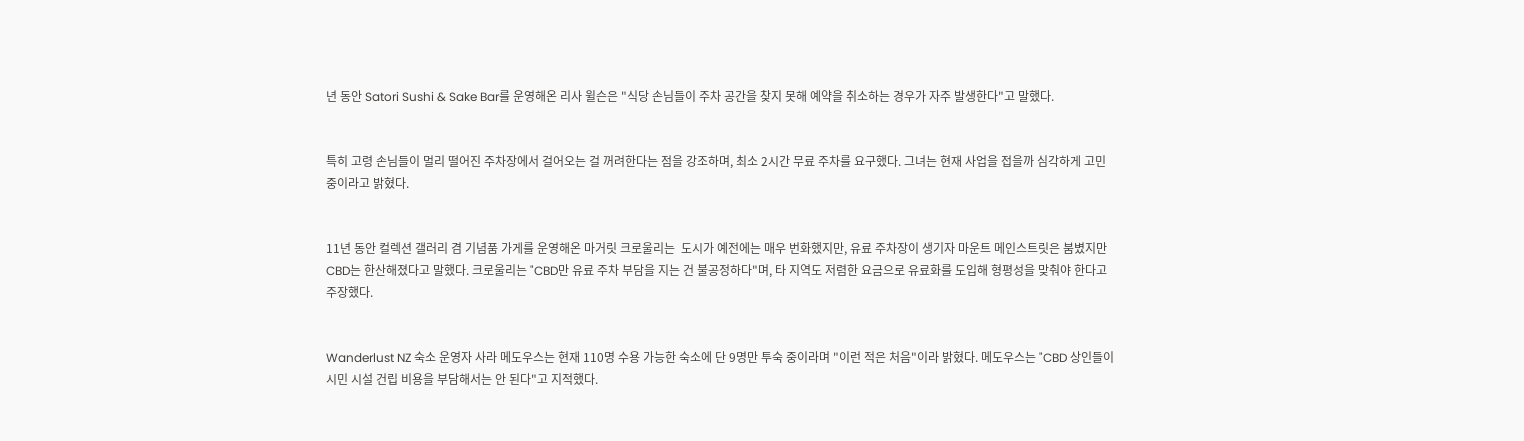년 동안 Satori Sushi & Sake Bar를 운영해온 리사 윌슨은 "식당 손님들이 주차 공간을 찾지 못해 예약을 취소하는 경우가 자주 발생한다"고 말했다.


특히 고령 손님들이 멀리 떨어진 주차장에서 걸어오는 걸 꺼려한다는 점을 강조하며, 최소 2시간 무료 주차를 요구했다. 그녀는 현재 사업을 접을까 심각하게 고민 중이라고 밝혔다.


11년 동안 컬렉션 갤러리 겸 기념품 가게를 운영해온 마거릿 크로울리는  도시가 예전에는 매우 번화했지만, 유료 주차장이 생기자 마운트 메인스트릿은 붐볐지만 CBD는 한산해졌다고 말했다. 크로울리는 "CBD만 유료 주차 부담을 지는 건 불공정하다"며, 타 지역도 저렴한 요금으로 유료화를 도입해 형평성을 맞춰야 한다고 주장했다.


Wanderlust NZ 숙소 운영자 사라 메도우스는 현재 110명 수용 가능한 숙소에 단 9명만 투숙 중이라며 "이런 적은 처음"이라 밝혔다. 메도우스는 "CBD 상인들이 시민 시설 건립 비용을 부담해서는 안 된다"고 지적했다.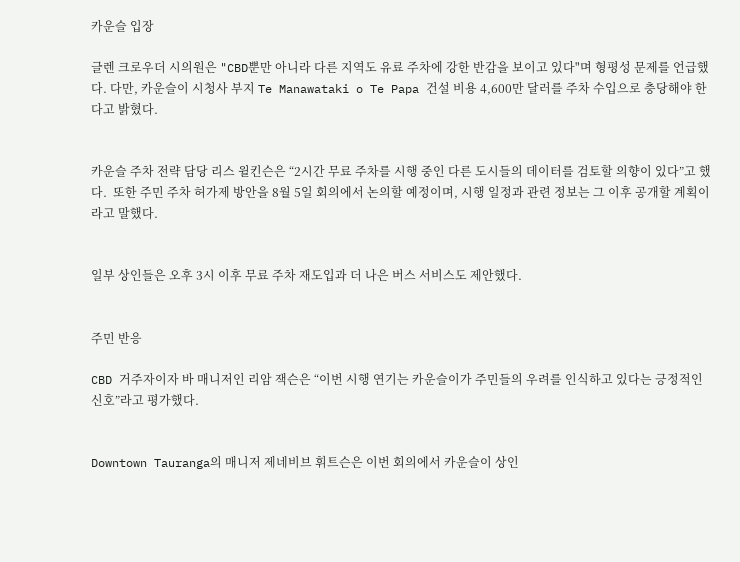카운슬 입장

글렌 크로우더 시의원은 "CBD뿐만 아니라 다른 지역도 유료 주차에 강한 반감을 보이고 있다"며 형평성 문제를 언급했다. 다만, 카운슬이 시청사 부지 Te Manawataki o Te Papa 건설 비용 4,600만 달러를 주차 수입으로 충당해야 한다고 밝혔다.


카운슬 주차 전략 담당 리스 윌킨슨은 “2시간 무료 주차를 시행 중인 다른 도시들의 데이터를 검토할 의향이 있다”고 했다.  또한 주민 주차 허가제 방안을 8월 5일 회의에서 논의할 예정이며, 시행 일정과 관련 정보는 그 이후 공개할 계획이라고 말했다.


일부 상인들은 오후 3시 이후 무료 주차 재도입과 더 나은 버스 서비스도 제안했다.


주민 반응

CBD 거주자이자 바 매니저인 리암 잭슨은 “이번 시행 연기는 카운슬이가 주민들의 우려를 인식하고 있다는 긍정적인 신호”라고 평가했다.


Downtown Tauranga의 매니저 제네비브 휘트슨은 이번 회의에서 카운슬이 상인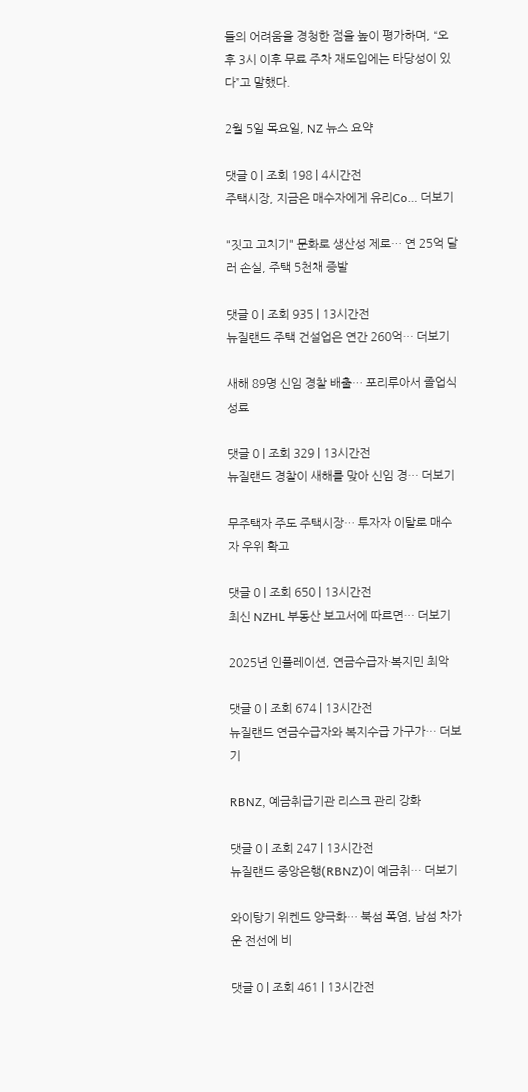들의 어려움을 경청한 점을 높이 평가하며, “오후 3시 이후 무료 주차 재도입에는 타당성이 있다”고 말했다.

2월 5일 목요일, NZ 뉴스 요약

댓글 0 | 조회 198 | 4시간전
주택시장, 지금은 매수자에게 유리Co… 더보기

"짓고 고치기" 문화로 생산성 제로… 연 25억 달러 손실, 주택 5천채 증발

댓글 0 | 조회 935 | 13시간전
뉴질랜드 주택 건설업은 연간 260억… 더보기

새해 89명 신임 경찰 배출… 포리루아서 졸업식 성료

댓글 0 | 조회 329 | 13시간전
뉴질랜드 경찰이 새해를 맞아 신임 경… 더보기

무주택자 주도 주택시장… 투자자 이탈로 매수자 우위 확고

댓글 0 | 조회 650 | 13시간전
최신 NZHL 부동산 보고서에 따르면… 더보기

2025년 인플레이션, 연금수급자·복지민 최악

댓글 0 | 조회 674 | 13시간전
뉴질랜드 연금수급자와 복지수급 가구가… 더보기

RBNZ, 예금취급기관 리스크 관리 강화

댓글 0 | 조회 247 | 13시간전
뉴질랜드 중앙은행(RBNZ)이 예금취… 더보기

와이탕기 위켄드 양극화… 북섬 폭염, 남섬 차가운 전선에 비

댓글 0 | 조회 461 | 13시간전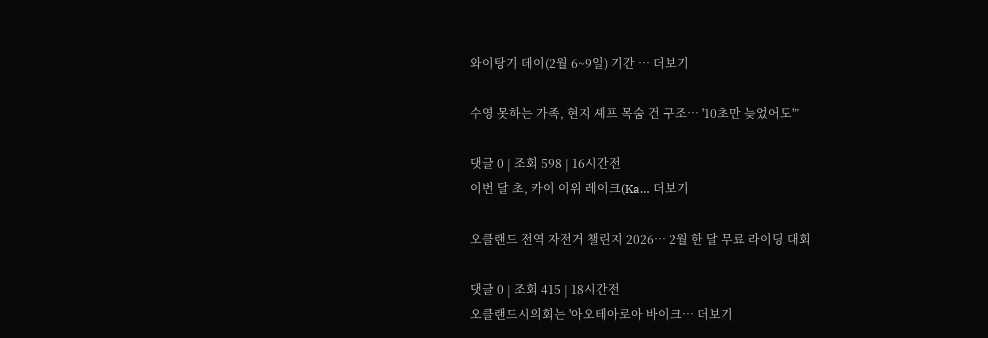와이탕기 데이(2월 6~9일) 기간 … 더보기

수영 못하는 가족, 현지 셰프 목숨 건 구조… '10초만 늦었어도'”

댓글 0 | 조회 598 | 16시간전
이번 달 초, 카이 이위 레이크(Ka… 더보기

오클랜드 전역 자전거 챌린지 2026… 2월 한 달 무료 라이딩 대회

댓글 0 | 조회 415 | 18시간전
오클랜드시의회는 '아오테아로아 바이크… 더보기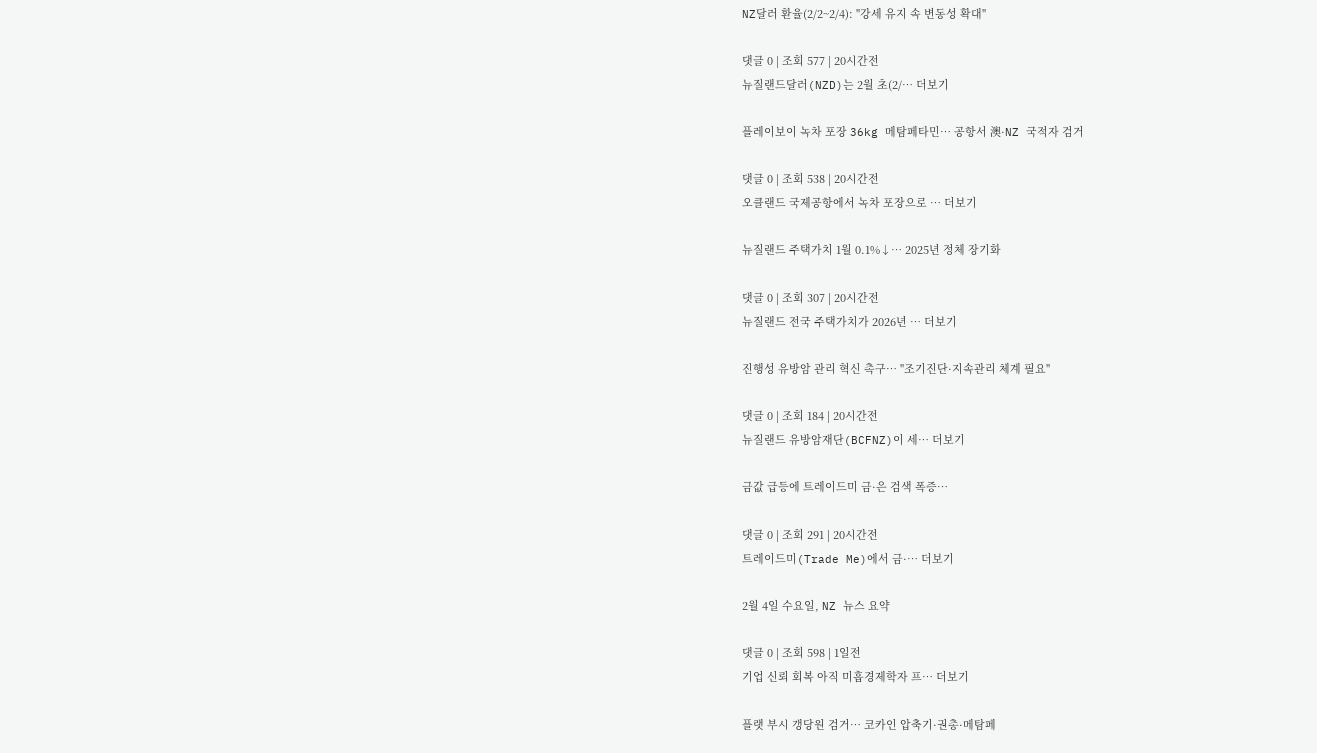NZ달러 환율(2/2~2/4): "강세 유지 속 변동성 확대"

댓글 0 | 조회 577 | 20시간전
뉴질랜드달러(NZD)는 2월 초(2/… 더보기

플레이보이 녹차 포장 36kg 메탐페타민… 공항서 澳·NZ 국적자 검거

댓글 0 | 조회 538 | 20시간전
오클랜드 국제공항에서 녹차 포장으로 … 더보기

뉴질랜드 주택가치 1월 0.1%↓… 2025년 정체 장기화

댓글 0 | 조회 307 | 20시간전
뉴질랜드 전국 주택가치가 2026년 … 더보기

진행성 유방암 관리 혁신 촉구… "조기진단·지속관리 체계 필요"

댓글 0 | 조회 184 | 20시간전
뉴질랜드 유방암재단(BCFNZ)이 세… 더보기

금값 급등에 트레이드미 금·은 검색 폭증…

댓글 0 | 조회 291 | 20시간전
트레이드미(Trade Me)에서 금·… 더보기

2월 4일 수요일, NZ 뉴스 요약

댓글 0 | 조회 598 | 1일전
기업 신뢰 회복 아직 미흡경제학자 프… 더보기

플랫 부시 갱당원 검거… 코카인 압축기·권총·메탐페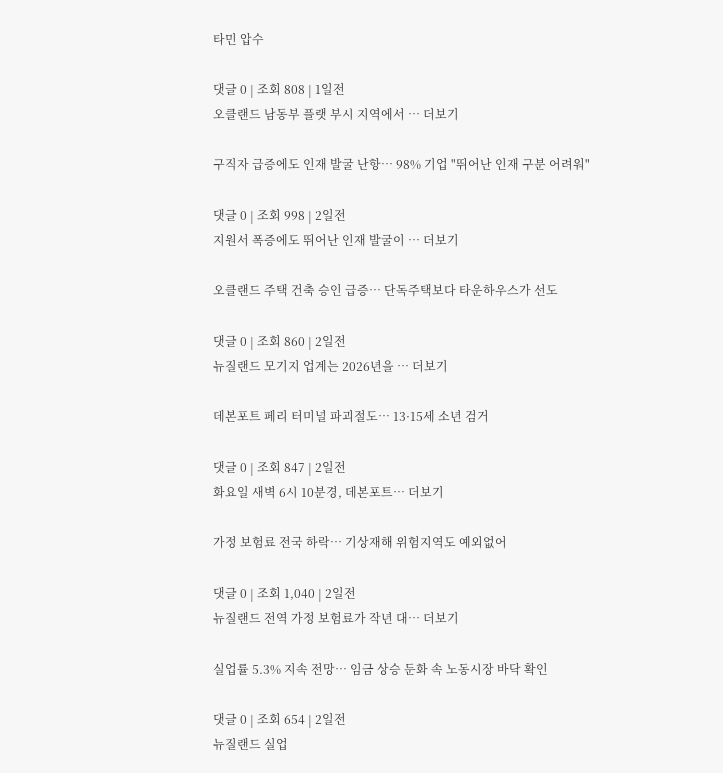타민 압수

댓글 0 | 조회 808 | 1일전
오클랜드 남동부 플랫 부시 지역에서 … 더보기

구직자 급증에도 인재 발굴 난항… 98% 기업 "뛰어난 인재 구분 어려워"

댓글 0 | 조회 998 | 2일전
지원서 폭증에도 뛰어난 인재 발굴이 … 더보기

오클랜드 주택 건축 승인 급증… 단독주택보다 타운하우스가 선도

댓글 0 | 조회 860 | 2일전
뉴질랜드 모기지 업계는 2026년을 … 더보기

데본포트 페리 터미널 파괴절도… 13·15세 소년 검거

댓글 0 | 조회 847 | 2일전
화요일 새벽 6시 10분경, 데본포트… 더보기

가정 보험료 전국 하락… 기상재해 위험지역도 예외없어

댓글 0 | 조회 1,040 | 2일전
뉴질랜드 전역 가정 보험료가 작년 대… 더보기

실업률 5.3% 지속 전망… 임금 상승 둔화 속 노동시장 바닥 확인

댓글 0 | 조회 654 | 2일전
뉴질랜드 실업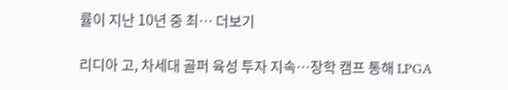률이 지난 10년 중 최… 더보기

리디아 고, 차세대 골퍼 육성 투자 지속…장학 캠프 통해 LPGA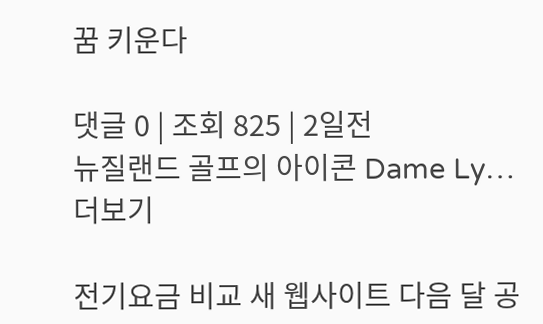꿈 키운다

댓글 0 | 조회 825 | 2일전
뉴질랜드 골프의 아이콘 Dame Ly… 더보기

전기요금 비교 새 웹사이트 다음 달 공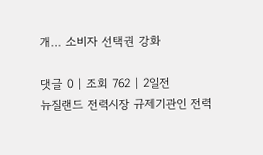개… 소비자 선택권 강화

댓글 0 | 조회 762 | 2일전
뉴질랜드 전력시장 규제기관인 전력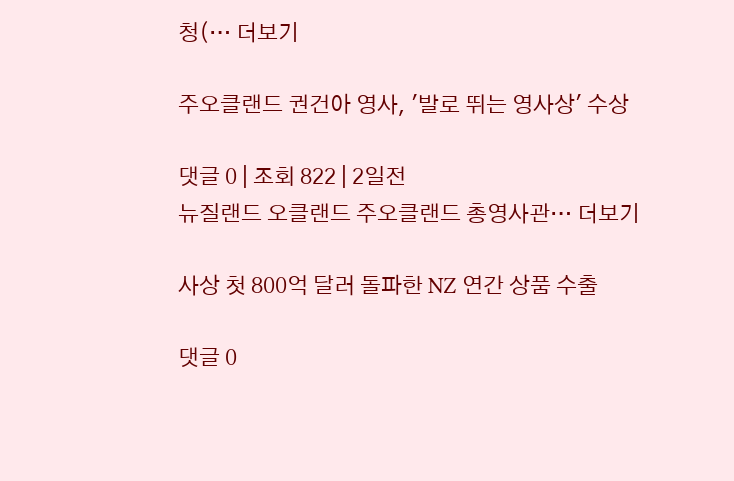청(… 더보기

주오클랜드 권건아 영사, '발로 뛰는 영사상' 수상

댓글 0 | 조회 822 | 2일전
뉴질랜드 오클랜드 주오클랜드 총영사관… 더보기

사상 첫 800억 달러 돌파한 NZ 연간 상품 수출

댓글 0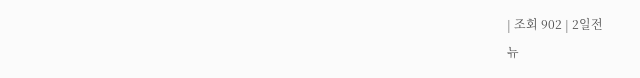| 조회 902 | 2일전
뉴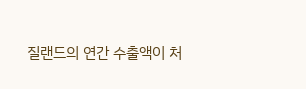질랜드의 연간 수출액이 처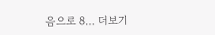음으로 8… 더보기